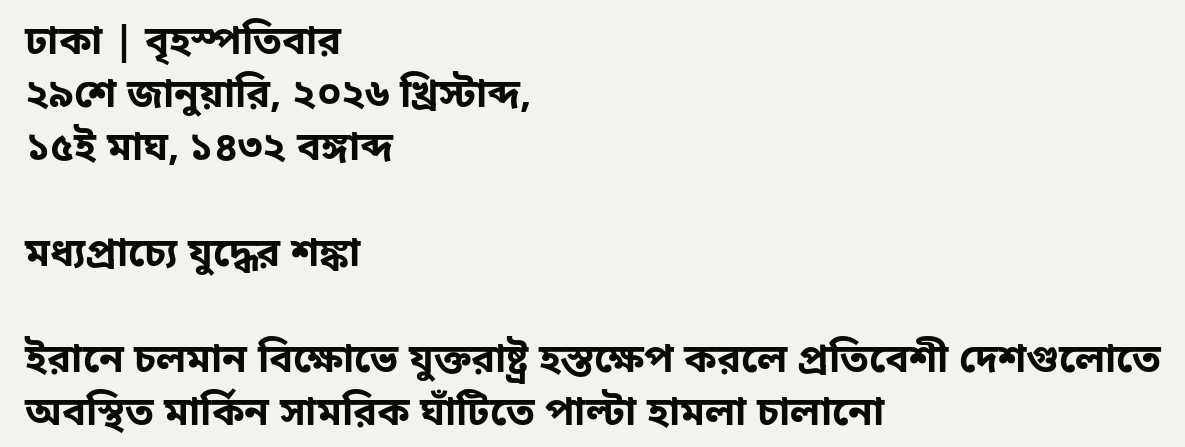ঢাকা | বৃহস্পতিবার
২৯শে জানুয়ারি, ২০২৬ খ্রিস্টাব্দ,
১৫ই মাঘ, ১৪৩২ বঙ্গাব্দ

মধ্যপ্রাচ্যে যুদ্ধের শঙ্কা

ইরানে চলমান বিক্ষোভে যুক্তরাষ্ট্র হস্তক্ষেপ করলে প্রতিবেশী দেশগুলোতে অবস্থিত মার্কিন সামরিক ঘাঁটিতে পাল্টা হামলা চালানো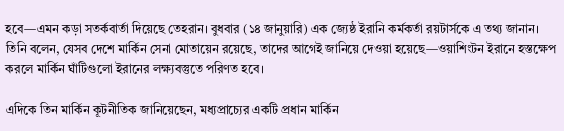হবে—এমন কড়া সতর্কবার্তা দিয়েছে তেহরান। বুধবার (১৪ জানুয়ারি) এক জ্যেষ্ঠ ইরানি কর্মকর্তা রয়টার্সকে এ তথ্য জানান। তিনি বলেন, যেসব দেশে মার্কিন সেনা মোতায়েন রয়েছে, তাদের আগেই জানিয়ে দেওয়া হয়েছে—ওয়াশিংটন ইরানে হস্তক্ষেপ করলে মার্কিন ঘাঁটিগুলো ইরানের লক্ষ্যবস্তুতে পরিণত হবে।

এদিকে তিন মার্কিন কূটনীতিক জানিয়েছেন, মধ্যপ্রাচ্যের একটি প্রধান মার্কিন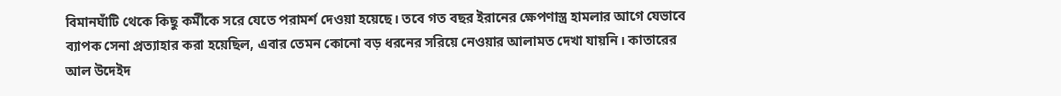বিমানঘাঁটি থেকে কিছু কর্মীকে সরে যেতে পরামর্শ দেওয়া হয়েছে। তবে গত বছর ইরানের ক্ষেপণাস্ত্র হামলার আগে যেভাবে ব্যাপক সেনা প্রত্যাহার করা হয়েছিল, এবার তেমন কোনো বড় ধরনের সরিয়ে নেওয়ার আলামত দেখা যায়নি। কাতারের আল উদেইদ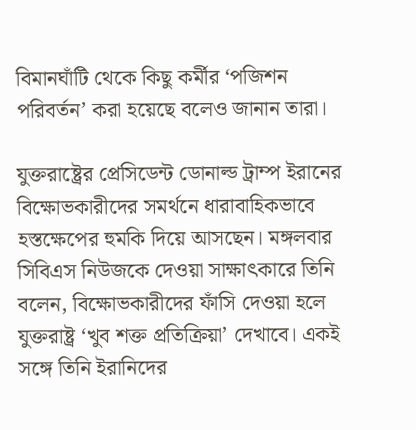বিমানঘাঁটি থেকে কিছু কর্মীর ‘পজিশন পরিবর্তন’ করা হয়েছে বলেও জানান তারা।

যুক্তরাষ্ট্রের প্রেসিডেন্ট ডোনাল্ড ট্রাম্প ইরানের বিক্ষোভকারীদের সমর্থনে ধারাবাহিকভাবে হস্তক্ষেপের হুমকি দিয়ে আসছেন। মঙ্গলবার সিবিএস নিউজকে দেওয়া সাক্ষাৎকারে তিনি বলেন, বিক্ষোভকারীদের ফাঁসি দেওয়া হলে যুক্তরাষ্ট্র ‘খুব শক্ত প্রতিক্রিয়া’ দেখাবে। একই সঙ্গে তিনি ইরানিদের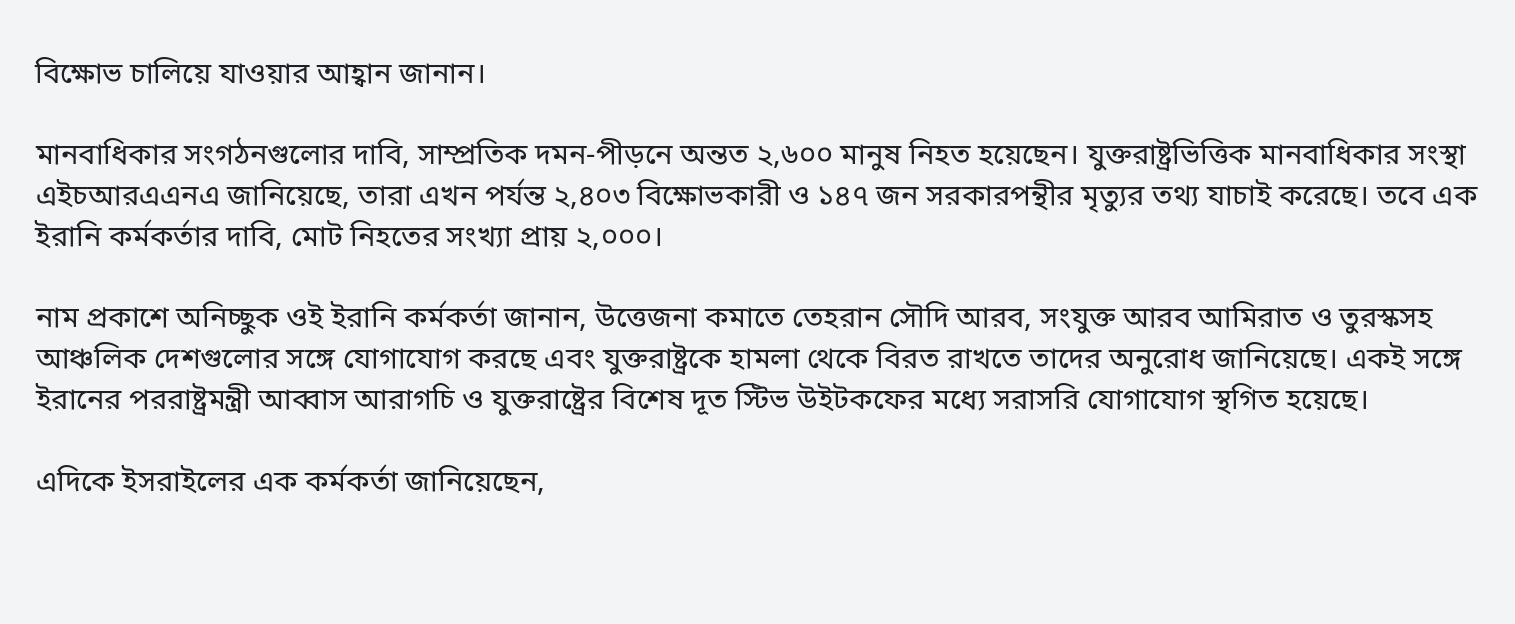বিক্ষোভ চালিয়ে যাওয়ার আহ্বান জানান।

মানবাধিকার সংগঠনগুলোর দাবি, সাম্প্রতিক দমন-পীড়নে অন্তত ২,৬০০ মানুষ নিহত হয়েছেন। যুক্তরাষ্ট্রভিত্তিক মানবাধিকার সংস্থা এইচআরএএনএ জানিয়েছে, তারা এখন পর্যন্ত ২,৪০৩ বিক্ষোভকারী ও ১৪৭ জন সরকারপন্থীর মৃত্যুর তথ্য যাচাই করেছে। তবে এক ইরানি কর্মকর্তার দাবি, মোট নিহতের সংখ্যা প্রায় ২,০০০।

নাম প্রকাশে অনিচ্ছুক ওই ইরানি কর্মকর্তা জানান, উত্তেজনা কমাতে তেহরান সৌদি আরব, সংযুক্ত আরব আমিরাত ও তুরস্কসহ আঞ্চলিক দেশগুলোর সঙ্গে যোগাযোগ করছে এবং যুক্তরাষ্ট্রকে হামলা থেকে বিরত রাখতে তাদের অনুরোধ জানিয়েছে। একই সঙ্গে ইরানের পররাষ্ট্রমন্ত্রী আব্বাস আরাগচি ও যুক্তরাষ্ট্রের বিশেষ দূত স্টিভ উইটকফের মধ্যে সরাসরি যোগাযোগ স্থগিত হয়েছে।

এদিকে ইসরাইলের এক কর্মকর্তা জানিয়েছেন,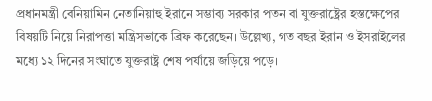প্রধানমন্ত্রী বেনিয়ামিন নেতানিয়াহু ইরানে সম্ভাব্য সরকার পতন বা যুক্তরাষ্ট্রের হস্তক্ষেপের বিষয়টি নিয়ে নিরাপত্তা মন্ত্রিসভাকে ব্রিফ করেছেন। উল্লেখ্য, গত বছর ইরান ও ইসরাইলের মধ্যে ১২ দিনের সংঘাতে যুক্তরাষ্ট্র শেষ পর্যায়ে জড়িয়ে পড়ে।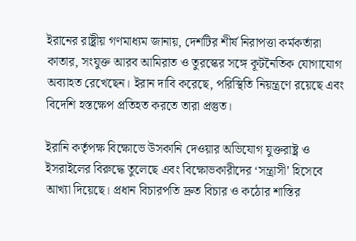ইরানের রাষ্ট্রীয় গণমাধ্যম জানায়, দেশটির শীর্ষ নিরাপত্তা কর্মকর্তারা কাতার, সংযুক্ত আরব আমিরাত ও তুরস্কের সঙ্গে কূটনৈতিক যোগাযোগ অব্যাহত রেখেছেন। ইরান দাবি করেছে, পরিস্থিতি নিয়ন্ত্রণে রয়েছে এবং বিদেশি হস্তক্ষেপ প্রতিহত করতে তারা প্রস্তুত।

ইরানি কর্তৃপক্ষ বিক্ষোভে উসকানি দেওয়ার অভিযোগ যুক্তরাষ্ট্র ও ইসরাইলের বিরুদ্ধে তুলেছে এবং বিক্ষোভকারীদের ‘সন্ত্রাসী’ হিসেবে আখ্যা দিয়েছে। প্রধান বিচারপতি দ্রুত বিচার ও কঠোর শাস্তির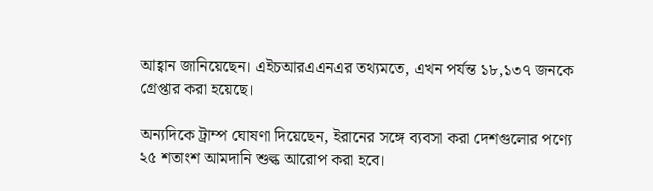আহ্বান জানিয়েছেন। এইচআরএএনএর তথ্যমতে, এখন পর্যন্ত ১৮,১৩৭ জনকে গ্রেপ্তার করা হয়েছে।

অন্যদিকে ট্রাম্প ঘোষণা দিয়েছেন, ইরানের সঙ্গে ব্যবসা করা দেশগুলোর পণ্যে ২৫ শতাংশ আমদানি শুল্ক আরোপ করা হবে।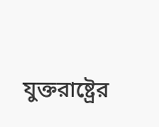যুক্তরাষ্ট্রের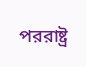পররাষ্ট্র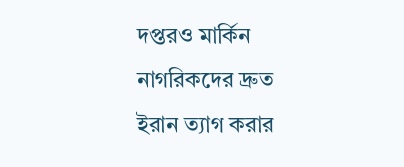দপ্তরও মার্কিন নাগরিকদের দ্রুত ইরান ত্যাগ করার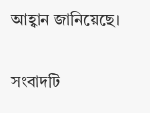আহ্বান জানিয়েছে।

সংবাদটি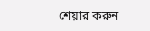শেয়ার করুন